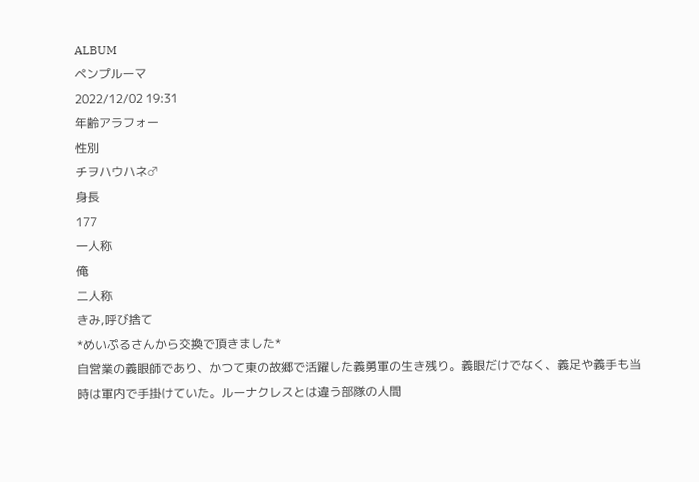ALBUM
ペンプルーマ
2022/12/02 19:31
年齢アラフォー
性別
チヲハウハネ♂
身長
177
一人称
俺
二人称
きみ,呼び捨て
*めいぷるさんから交換で頂きました*
自営業の義眼師であり、かつて東の故郷で活躍した義勇軍の生き残り。義眼だけでなく、義足や義手も当時は軍内で手掛けていた。ルーナクレスとは違う部隊の人間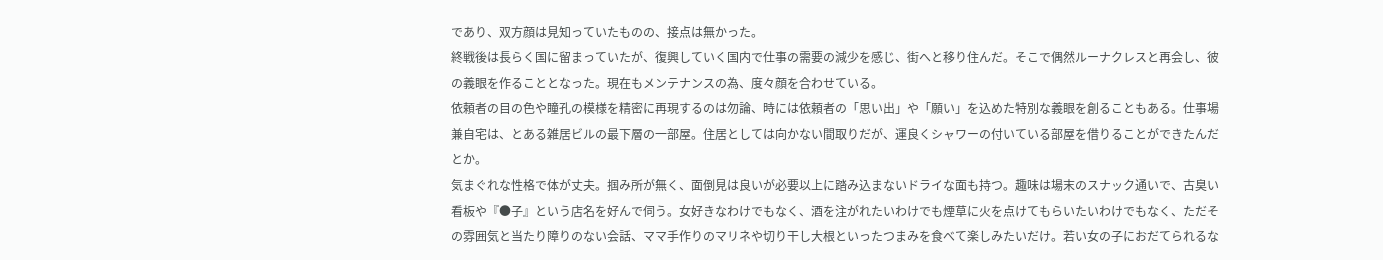であり、双方顔は見知っていたものの、接点は無かった。
終戦後は長らく国に留まっていたが、復興していく国内で仕事の需要の減少を感じ、街へと移り住んだ。そこで偶然ルーナクレスと再会し、彼の義眼を作ることとなった。現在もメンテナンスの為、度々顔を合わせている。
依頼者の目の色や瞳孔の模様を精密に再現するのは勿論、時には依頼者の「思い出」や「願い」を込めた特別な義眼を創ることもある。仕事場兼自宅は、とある雑居ビルの最下層の一部屋。住居としては向かない間取りだが、運良くシャワーの付いている部屋を借りることができたんだとか。
気まぐれな性格で体が丈夫。掴み所が無く、面倒見は良いが必要以上に踏み込まないドライな面も持つ。趣味は場末のスナック通いで、古臭い看板や『●子』という店名を好んで伺う。女好きなわけでもなく、酒を注がれたいわけでも煙草に火を点けてもらいたいわけでもなく、ただその雰囲気と当たり障りのない会話、ママ手作りのマリネや切り干し大根といったつまみを食べて楽しみたいだけ。若い女の子におだてられるな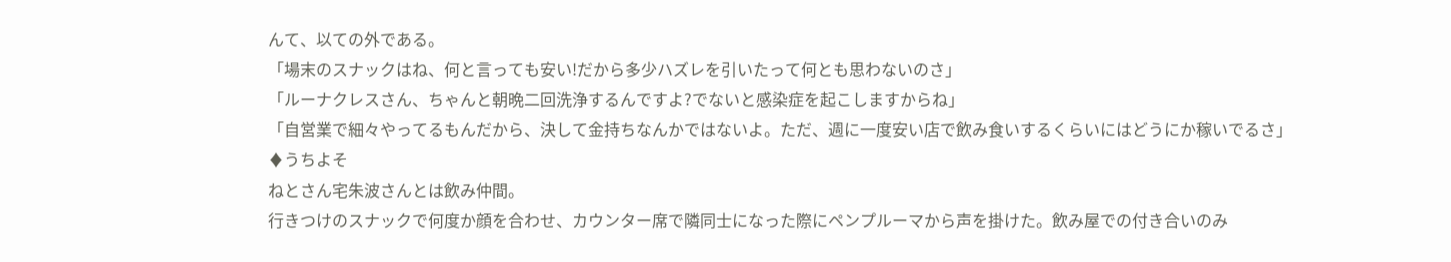んて、以ての外である。
「場末のスナックはね、何と言っても安い!だから多少ハズレを引いたって何とも思わないのさ」
「ルーナクレスさん、ちゃんと朝晩二回洗浄するんですよ?でないと感染症を起こしますからね」
「自営業で細々やってるもんだから、決して金持ちなんかではないよ。ただ、週に一度安い店で飲み食いするくらいにはどうにか稼いでるさ」
♦うちよそ
ねとさん宅朱波さんとは飲み仲間。
行きつけのスナックで何度か顔を合わせ、カウンター席で隣同士になった際にペンプルーマから声を掛けた。飲み屋での付き合いのみ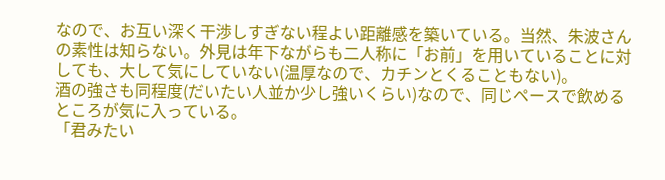なので、お互い深く干渉しすぎない程よい距離感を築いている。当然、朱波さんの素性は知らない。外見は年下ながらも二人称に「お前」を用いていることに対しても、大して気にしていない(温厚なので、カチンとくることもない)。
酒の強さも同程度(だいたい人並か少し強いくらい)なので、同じペースで飲めるところが気に入っている。
「君みたい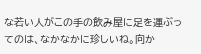な若い人がこの手の飲み屋に足を運ぶってのは、なかなかに珍しいね。向か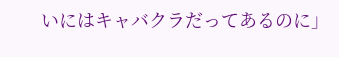いにはキャバクラだってあるのに」